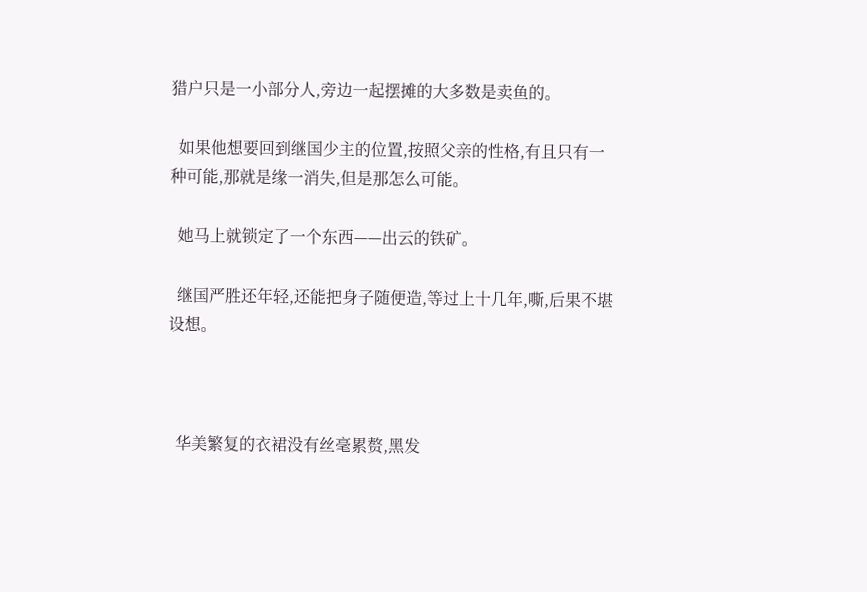猎户只是一小部分人,旁边一起摆摊的大多数是卖鱼的。

  如果他想要回到继国少主的位置,按照父亲的性格,有且只有一种可能,那就是缘一消失,但是那怎么可能。

  她马上就锁定了一个东西——出云的铁矿。

  继国严胜还年轻,还能把身子随便造,等过上十几年,嘶,后果不堪设想。



  华美繁复的衣裙没有丝毫累赘,黑发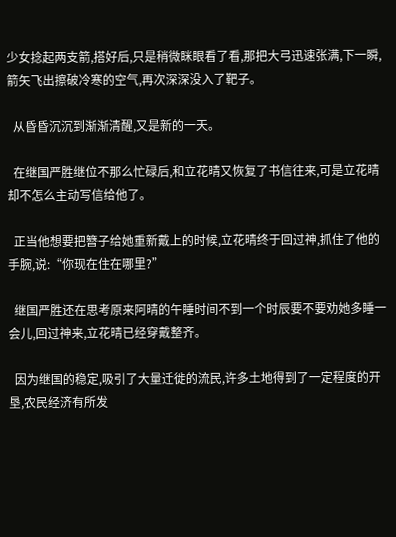少女捻起两支箭,搭好后,只是稍微眯眼看了看,那把大弓迅速张满,下一瞬,箭矢飞出擦破冷寒的空气,再次深深没入了靶子。

  从昏昏沉沉到渐渐清醒,又是新的一天。

  在继国严胜继位不那么忙碌后,和立花晴又恢复了书信往来,可是立花晴却不怎么主动写信给他了。

  正当他想要把簪子给她重新戴上的时候,立花晴终于回过神,抓住了他的手腕,说:“你现在住在哪里?”

  继国严胜还在思考原来阿晴的午睡时间不到一个时辰要不要劝她多睡一会儿,回过神来,立花晴已经穿戴整齐。

  因为继国的稳定,吸引了大量迁徙的流民,许多土地得到了一定程度的开垦,农民经济有所发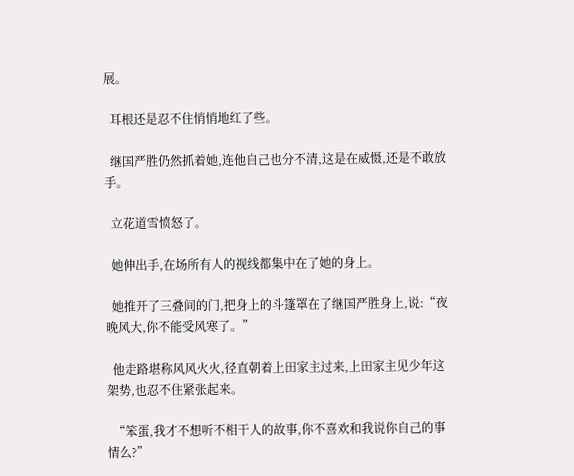展。

  耳根还是忍不住悄悄地红了些。

  继国严胜仍然抓着她,连他自己也分不清,这是在威慑,还是不敢放手。

  立花道雪愤怒了。

  她伸出手,在场所有人的视线都集中在了她的身上。

  她推开了三叠间的门,把身上的斗篷罩在了继国严胜身上,说:“夜晚风大,你不能受风寒了。”

  他走路堪称风风火火,径直朝着上田家主过来,上田家主见少年这架势,也忍不住紧张起来。

  “笨蛋,我才不想听不相干人的故事,你不喜欢和我说你自己的事情么?”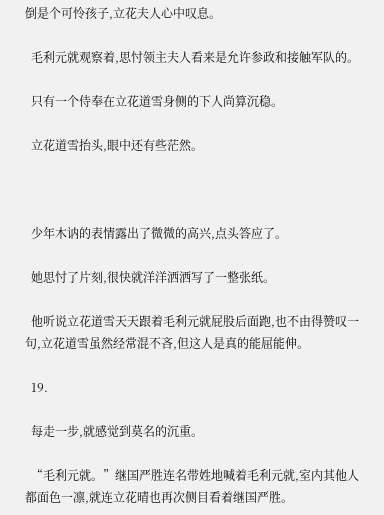倒是个可怜孩子,立花夫人心中叹息。

  毛利元就观察着,思忖领主夫人看来是允许参政和接触军队的。

  只有一个侍奉在立花道雪身侧的下人尚算沉稳。

  立花道雪抬头,眼中还有些茫然。



  少年木讷的表情露出了微微的高兴,点头答应了。

  她思忖了片刻,很快就洋洋洒洒写了一整张纸。

  他听说立花道雪天天跟着毛利元就屁股后面跑,也不由得赞叹一句,立花道雪虽然经常混不吝,但这人是真的能屈能伸。

  19.

  每走一步,就感觉到莫名的沉重。

  “毛利元就。”继国严胜连名带姓地喊着毛利元就,室内其他人都面色一凛,就连立花晴也再次侧目看着继国严胜。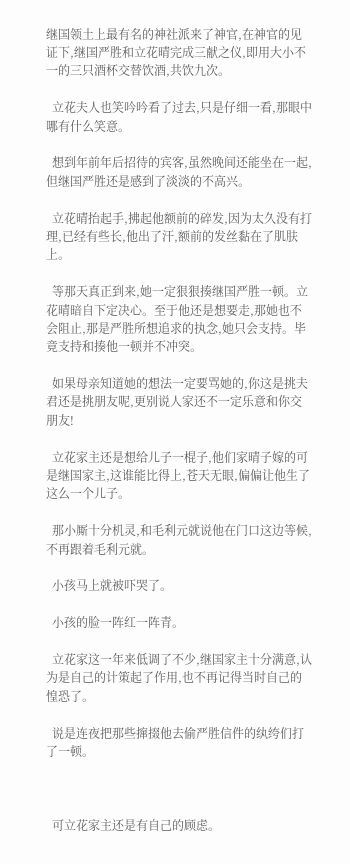继国领土上最有名的神社派来了神官,在神官的见证下,继国严胜和立花晴完成三献之仪,即用大小不一的三只酒杯交替饮酒,共饮九次。

  立花夫人也笑吟吟看了过去,只是仔细一看,那眼中哪有什么笑意。

  想到年前年后招待的宾客,虽然晚间还能坐在一起,但继国严胜还是感到了淡淡的不高兴。

  立花晴抬起手,拂起他额前的碎发,因为太久没有打理,已经有些长,他出了汗,额前的发丝黏在了肌肤上。

  等那天真正到来,她一定狠狠揍继国严胜一顿。立花晴暗自下定决心。至于他还是想要走,那她也不会阻止,那是严胜所想追求的执念,她只会支持。毕竟支持和揍他一顿并不冲突。

  如果母亲知道她的想法一定要骂她的,你这是挑夫君还是挑朋友呢,更别说人家还不一定乐意和你交朋友!

  立花家主还是想给儿子一棍子,他们家晴子嫁的可是继国家主,这谁能比得上,苍天无眼,偏偏让他生了这么一个儿子。

  那小厮十分机灵,和毛利元就说他在门口这边等候,不再跟着毛利元就。

  小孩马上就被吓哭了。

  小孩的脸一阵红一阵青。

  立花家这一年来低调了不少,继国家主十分满意,认为是自己的计策起了作用,也不再记得当时自己的惶恐了。

  说是连夜把那些撺掇他去偷严胜信件的纨绔们打了一顿。



  可立花家主还是有自己的顾虑。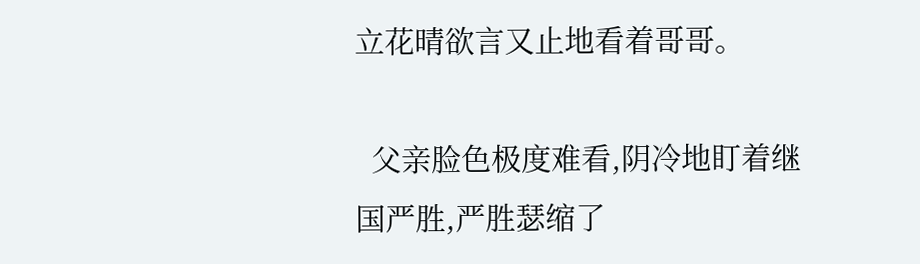立花晴欲言又止地看着哥哥。

  父亲脸色极度难看,阴冷地盯着继国严胜,严胜瑟缩了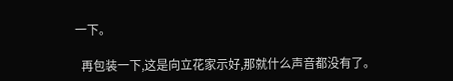一下。

  再包装一下,这是向立花家示好,那就什么声音都没有了。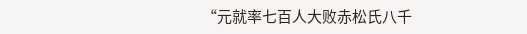“元就率七百人大败赤松氏八千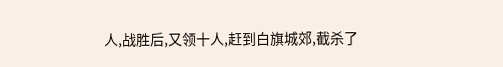人,战胜后,又领十人,赶到白旗城郊,截杀了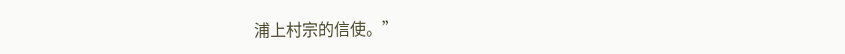浦上村宗的信使。”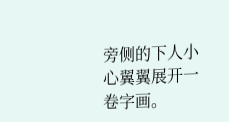旁侧的下人小心翼翼展开一卷字画。